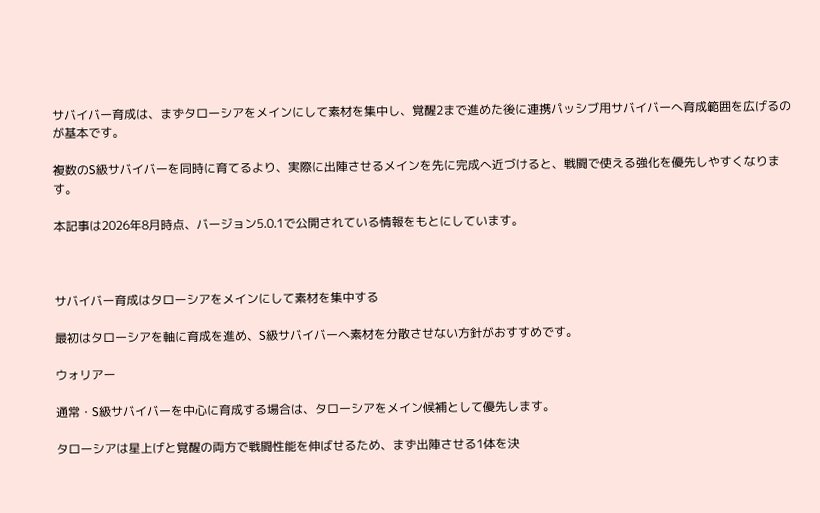サバイバー育成は、まずタローシアをメインにして素材を集中し、覚醒2まで進めた後に連携パッシブ用サバイバーへ育成範囲を広げるのが基本です。

複数のS級サバイバーを同時に育てるより、実際に出陣させるメインを先に完成へ近づけると、戦闘で使える強化を優先しやすくなります。

本記事は2026年8月時点、バージョン5.0.1で公開されている情報をもとにしています。



サバイバー育成はタローシアをメインにして素材を集中する

最初はタローシアを軸に育成を進め、S級サバイバーへ素材を分散させない方針がおすすめです。

ウォリアー

通常・S級サバイバーを中心に育成する場合は、タローシアをメイン候補として優先します。

タローシアは星上げと覚醒の両方で戦闘性能を伸ばせるため、まず出陣させる1体を決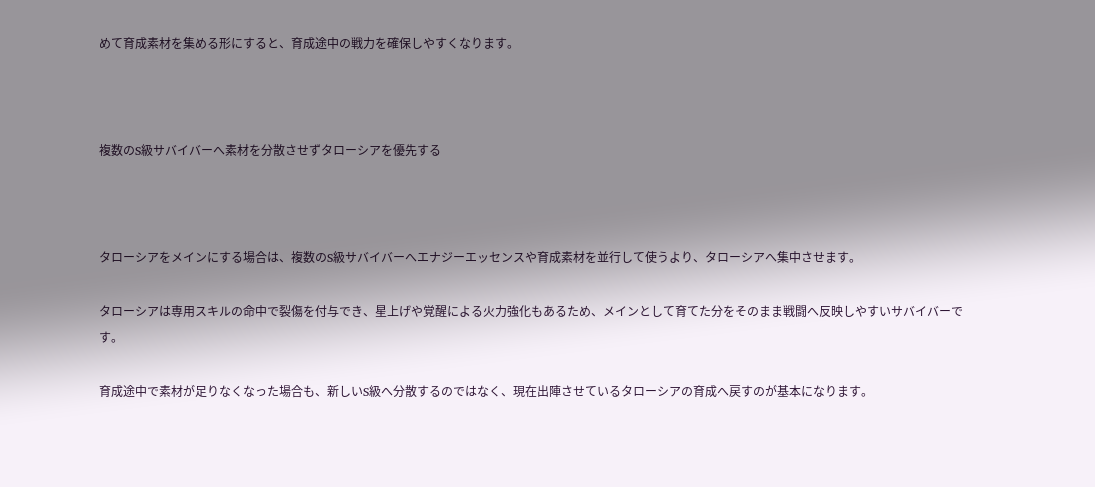めて育成素材を集める形にすると、育成途中の戦力を確保しやすくなります。



複数のS級サバイバーへ素材を分散させずタローシアを優先する



タローシアをメインにする場合は、複数のS級サバイバーへエナジーエッセンスや育成素材を並行して使うより、タローシアへ集中させます。

タローシアは専用スキルの命中で裂傷を付与でき、星上げや覚醒による火力強化もあるため、メインとして育てた分をそのまま戦闘へ反映しやすいサバイバーです。

育成途中で素材が足りなくなった場合も、新しいS級へ分散するのではなく、現在出陣させているタローシアの育成へ戻すのが基本になります。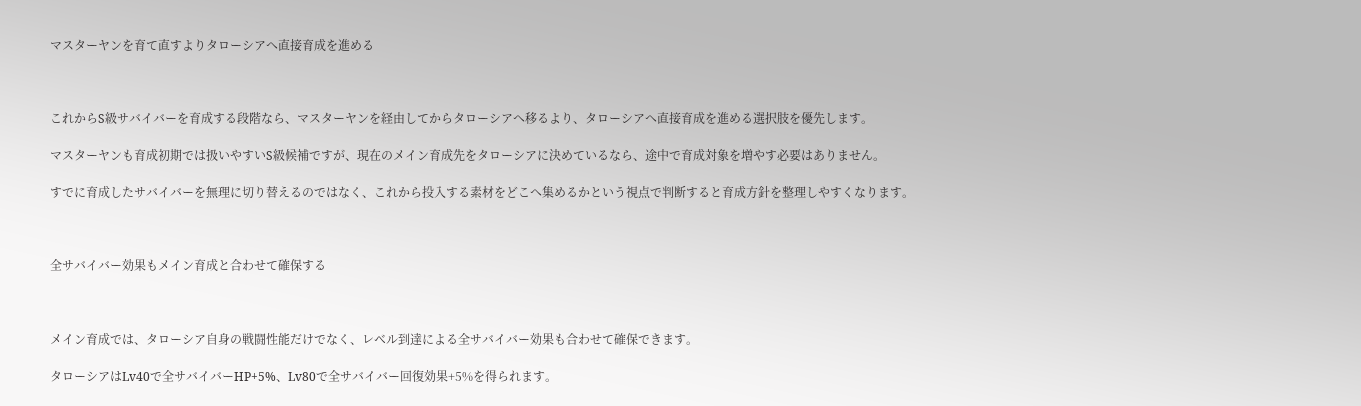マスターヤンを育て直すよりタローシアへ直接育成を進める



これからS級サバイバーを育成する段階なら、マスターヤンを経由してからタローシアへ移るより、タローシアへ直接育成を進める選択肢を優先します。

マスターヤンも育成初期では扱いやすいS級候補ですが、現在のメイン育成先をタローシアに決めているなら、途中で育成対象を増やす必要はありません。

すでに育成したサバイバーを無理に切り替えるのではなく、これから投入する素材をどこへ集めるかという視点で判断すると育成方針を整理しやすくなります。



全サバイバー効果もメイン育成と合わせて確保する



メイン育成では、タローシア自身の戦闘性能だけでなく、レベル到達による全サバイバー効果も合わせて確保できます。

タローシアはLv40で全サバイバーHP+5%、Lv80で全サバイバー回復効果+5%を得られます。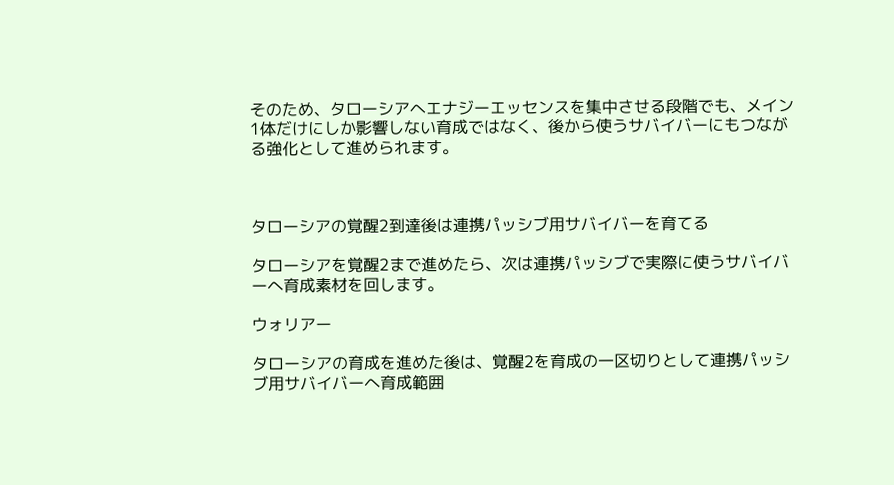そのため、タローシアへエナジーエッセンスを集中させる段階でも、メイン1体だけにしか影響しない育成ではなく、後から使うサバイバーにもつながる強化として進められます。



タローシアの覚醒2到達後は連携パッシブ用サバイバーを育てる

タローシアを覚醒2まで進めたら、次は連携パッシブで実際に使うサバイバーへ育成素材を回します。

ウォリアー

タローシアの育成を進めた後は、覚醒2を育成の一区切りとして連携パッシブ用サバイバーへ育成範囲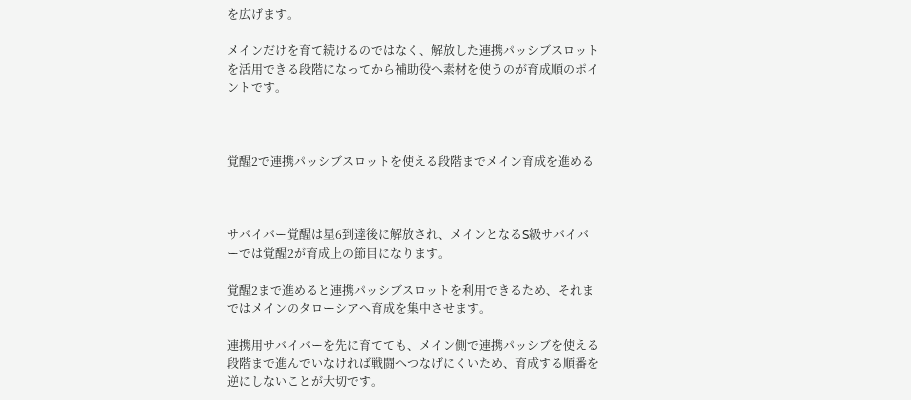を広げます。

メインだけを育て続けるのではなく、解放した連携パッシブスロットを活用できる段階になってから補助役へ素材を使うのが育成順のポイントです。



覚醒2で連携パッシブスロットを使える段階までメイン育成を進める



サバイバー覚醒は星6到達後に解放され、メインとなるS級サバイバーでは覚醒2が育成上の節目になります。

覚醒2まで進めると連携パッシブスロットを利用できるため、それまではメインのタローシアへ育成を集中させます。

連携用サバイバーを先に育てても、メイン側で連携パッシブを使える段階まで進んでいなければ戦闘へつなげにくいため、育成する順番を逆にしないことが大切です。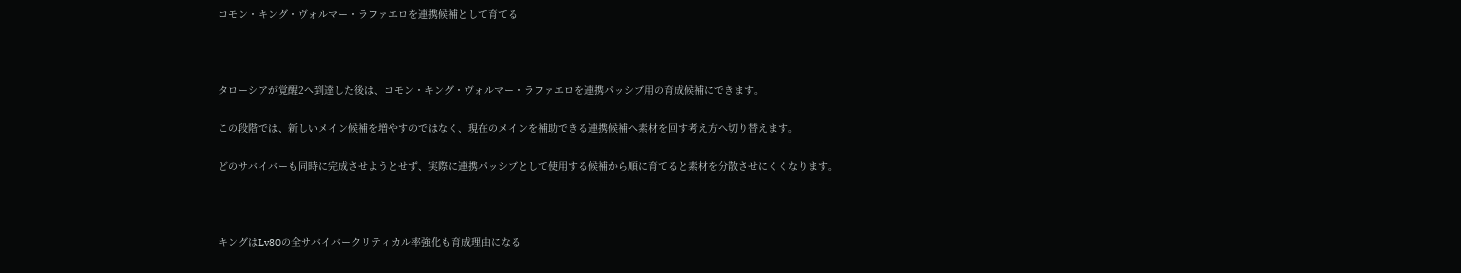コモン・キング・ヴォルマー・ラファエロを連携候補として育てる



タローシアが覚醒2へ到達した後は、コモン・キング・ヴォルマー・ラファエロを連携パッシブ用の育成候補にできます。

この段階では、新しいメイン候補を増やすのではなく、現在のメインを補助できる連携候補へ素材を回す考え方へ切り替えます。

どのサバイバーも同時に完成させようとせず、実際に連携パッシブとして使用する候補から順に育てると素材を分散させにくくなります。



キングはLv80の全サバイバークリティカル率強化も育成理由になる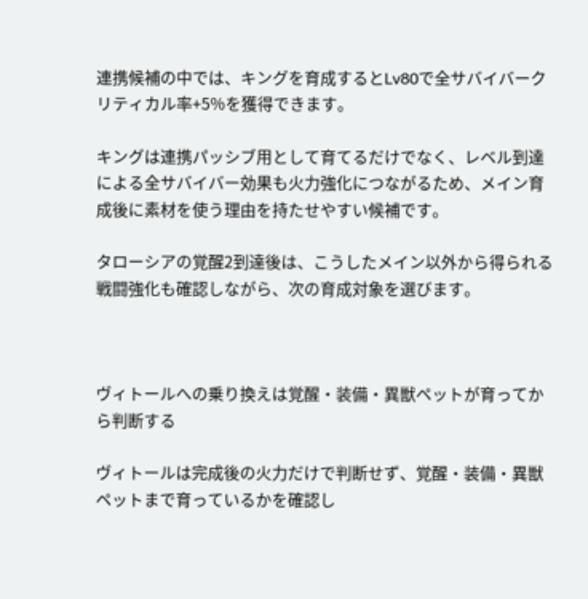連携候補の中では、キングを育成するとLv80で全サバイバークリティカル率+5%を獲得できます。

キングは連携パッシブ用として育てるだけでなく、レベル到達による全サバイバー効果も火力強化につながるため、メイン育成後に素材を使う理由を持たせやすい候補です。

タローシアの覚醒2到達後は、こうしたメイン以外から得られる戦闘強化も確認しながら、次の育成対象を選びます。



ヴィトールへの乗り換えは覚醒・装備・異獣ペットが育ってから判断する

ヴィトールは完成後の火力だけで判断せず、覚醒・装備・異獣ペットまで育っているかを確認し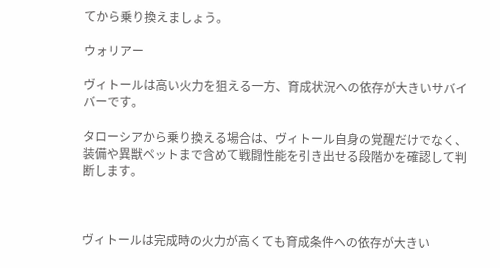てから乗り換えましょう。

ウォリアー

ヴィトールは高い火力を狙える一方、育成状況への依存が大きいサバイバーです。

タローシアから乗り換える場合は、ヴィトール自身の覚醒だけでなく、装備や異獣ペットまで含めて戦闘性能を引き出せる段階かを確認して判断します。



ヴィトールは完成時の火力が高くても育成条件への依存が大きい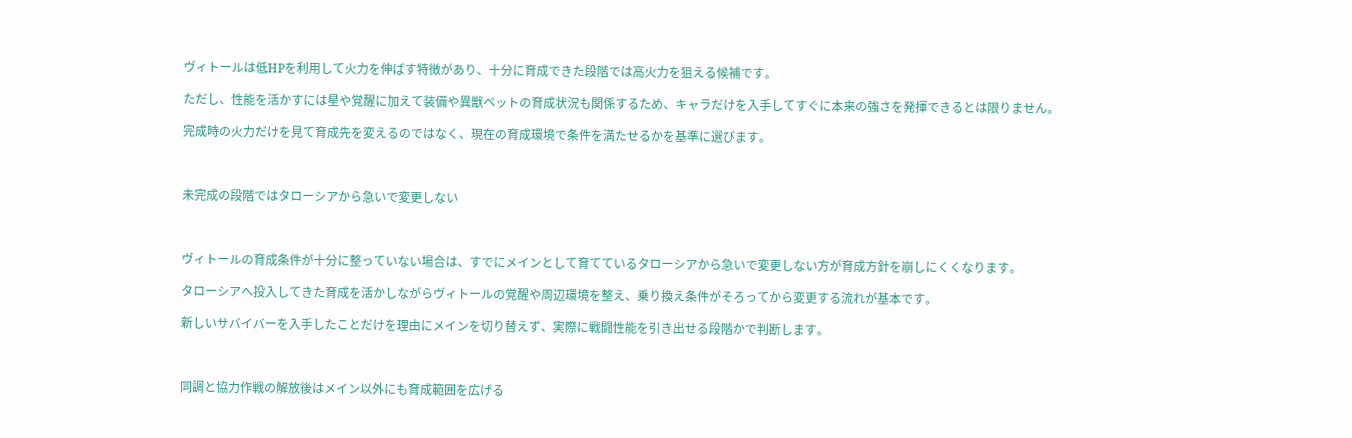ヴィトールは低HPを利用して火力を伸ばす特徴があり、十分に育成できた段階では高火力を狙える候補です。

ただし、性能を活かすには星や覚醒に加えて装備や異獣ペットの育成状況も関係するため、キャラだけを入手してすぐに本来の強さを発揮できるとは限りません。

完成時の火力だけを見て育成先を変えるのではなく、現在の育成環境で条件を満たせるかを基準に選びます。



未完成の段階ではタローシアから急いで変更しない



ヴィトールの育成条件が十分に整っていない場合は、すでにメインとして育てているタローシアから急いで変更しない方が育成方針を崩しにくくなります。

タローシアへ投入してきた育成を活かしながらヴィトールの覚醒や周辺環境を整え、乗り換え条件がそろってから変更する流れが基本です。

新しいサバイバーを入手したことだけを理由にメインを切り替えず、実際に戦闘性能を引き出せる段階かで判断します。



同調と協力作戦の解放後はメイン以外にも育成範囲を広げる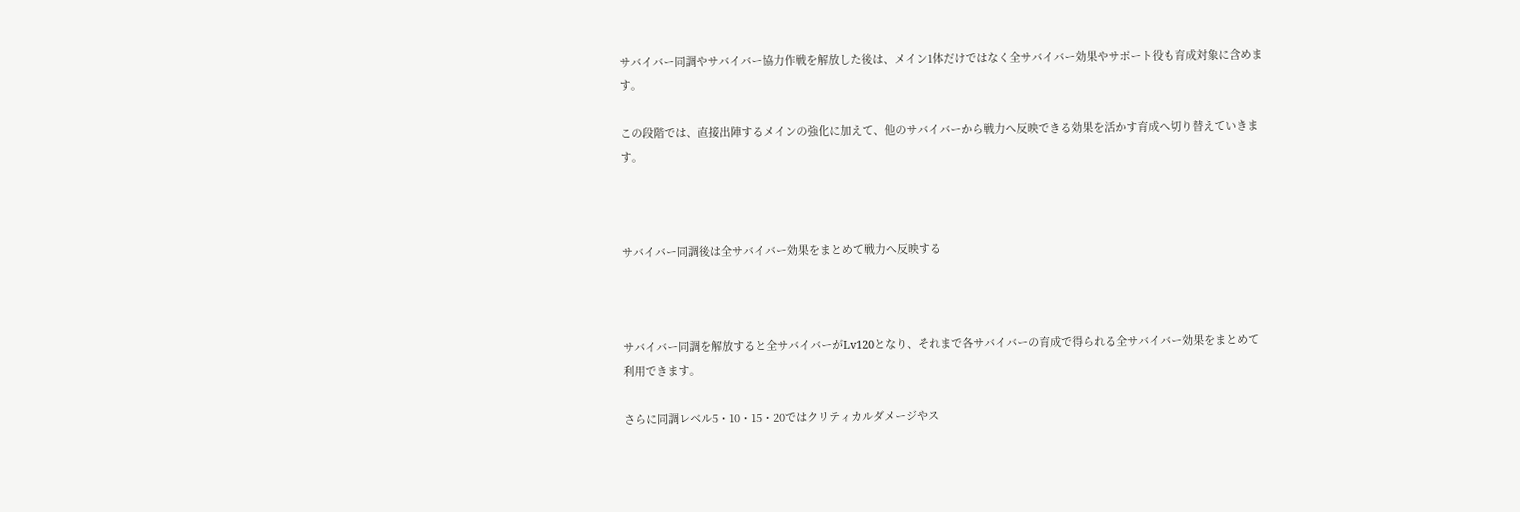サバイバー同調やサバイバー協力作戦を解放した後は、メイン1体だけではなく全サバイバー効果やサポート役も育成対象に含めます。

この段階では、直接出陣するメインの強化に加えて、他のサバイバーから戦力へ反映できる効果を活かす育成へ切り替えていきます。



サバイバー同調後は全サバイバー効果をまとめて戦力へ反映する



サバイバー同調を解放すると全サバイバーがLv120となり、それまで各サバイバーの育成で得られる全サバイバー効果をまとめて利用できます。

さらに同調レベル5・10・15・20ではクリティカルダメージやス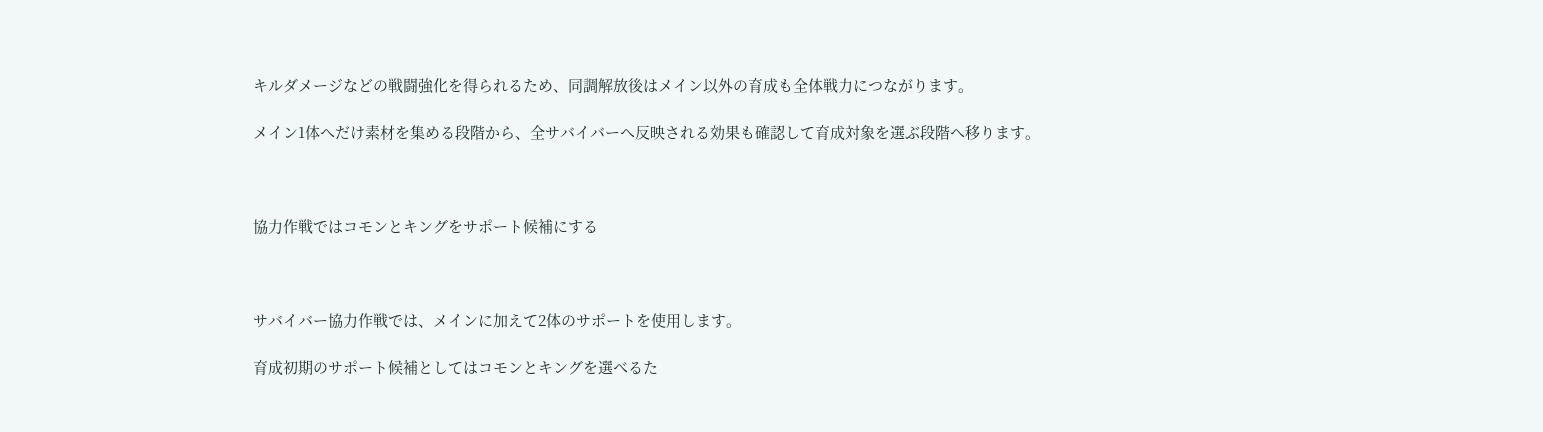キルダメージなどの戦闘強化を得られるため、同調解放後はメイン以外の育成も全体戦力につながります。

メイン1体へだけ素材を集める段階から、全サバイバーへ反映される効果も確認して育成対象を選ぶ段階へ移ります。



協力作戦ではコモンとキングをサポート候補にする



サバイバー協力作戦では、メインに加えて2体のサポートを使用します。

育成初期のサポート候補としてはコモンとキングを選べるた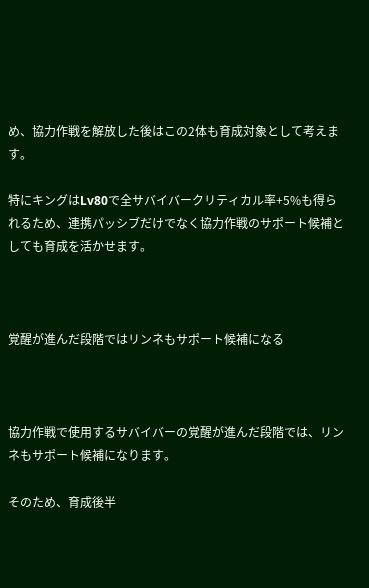め、協力作戦を解放した後はこの2体も育成対象として考えます。

特にキングはLv80で全サバイバークリティカル率+5%も得られるため、連携パッシブだけでなく協力作戦のサポート候補としても育成を活かせます。



覚醒が進んだ段階ではリンネもサポート候補になる



協力作戦で使用するサバイバーの覚醒が進んだ段階では、リンネもサポート候補になります。

そのため、育成後半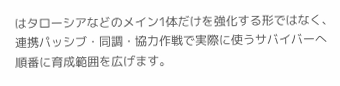はタローシアなどのメイン1体だけを強化する形ではなく、連携パッシブ・同調・協力作戦で実際に使うサバイバーへ順番に育成範囲を広げます。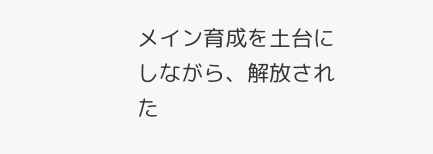メイン育成を土台にしながら、解放された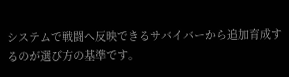システムで戦闘へ反映できるサバイバーから追加育成するのが選び方の基準です。